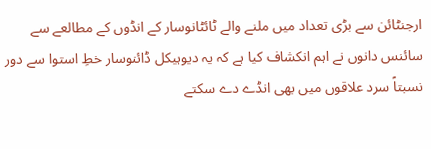ارجنٹائن سے بڑی تعداد میں ملنے والے ٹائٹانوسار کے انڈوں کے مطالعے سے سائنس دانوں نے اہم انکشاف کیا ہے کہ یہ دیوہیکل ڈائنوسار خطِ استوا سے دور نسبتاً سرد علاقوں میں بھی انڈے دے سکتے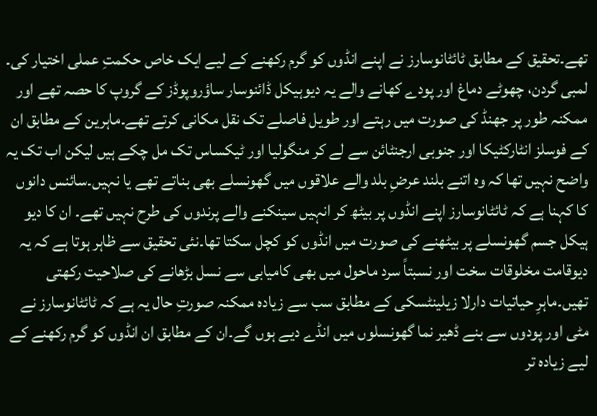تھے۔تحقیق کے مطابق ٹائٹانوسارز نے اپنے انڈوں کو گرم رکھنے کے لیے ایک خاص حکمتِ عملی اختیار کی۔ لمبی گردن، چھوٹے دماغ اور پودے کھانے والے یہ دیوہیکل ڈائنوسار ساؤروپوڈز کے گروپ کا حصہ تھے اور ممکنہ طور پر جھنڈ کی صورت میں رہتے اور طویل فاصلے تک نقل مکانی کرتے تھے۔ماہرین کے مطابق ان کے فوسلز انٹارکٹیکا اور جنوبی ارجنٹائن سے لے کر منگولیا اور ٹیکساس تک مل چکے ہیں لیکن اب تک یہ واضح نہیں تھا کہ وہ اتنے بلند عرضِ بلد والے علاقوں میں گھونسلے بھی بناتے تھے یا نہیں۔سائنس دانوں کا کہنا ہے کہ ٹائٹانوسارز اپنے انڈوں پر بیٹھ کر انہیں سینکنے والے پرندوں کی طرح نہیں تھے۔ ان کا دیو ہیکل جسم گھونسلے پر بیٹھنے کی صورت میں انڈوں کو کچل سکتا تھا۔نئی تحقیق سے ظاہر ہوتا ہے کہ یہ دیوقامت مخلوقات سخت اور نسبتاً سرد ماحول میں بھی کامیابی سے نسل بڑھانے کی صلاحیت رکھتی تھیں۔ماہرِ حیاتیات دارلا زیلینٹسکی کے مطابق سب سے زیادہ ممکنہ صورتِ حال یہ ہے کہ ٹائٹانوسارز نے مٹی اور پودوں سے بنے ڈھیر نما گھونسلوں میں انڈے دیے ہوں گے۔ان کے مطابق ان انڈوں کو گرم رکھنے کے لیے زیادہ تر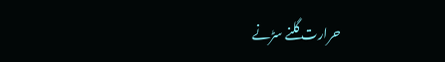حرارت گلنے سڑنے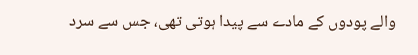والے پودوں کے مادے سے پیدا ہوتی تھی، جس سے سرد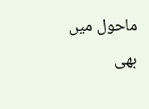ماحول میں بھی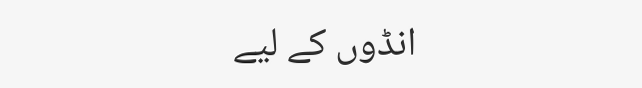انڈوں کے لیے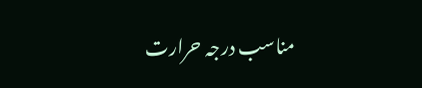مناسب درجہ حرارت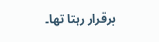برقرار رہتا تھا۔